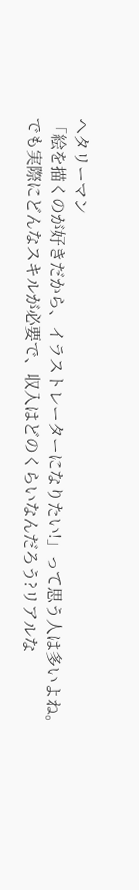ヘタリーマン
「絵を描くのが好きだから、イラストレーターになりたい!」って思う人は多いよね。でも実際にどんなスキルが必要で、収入はどのくらいなんだろう?リアルな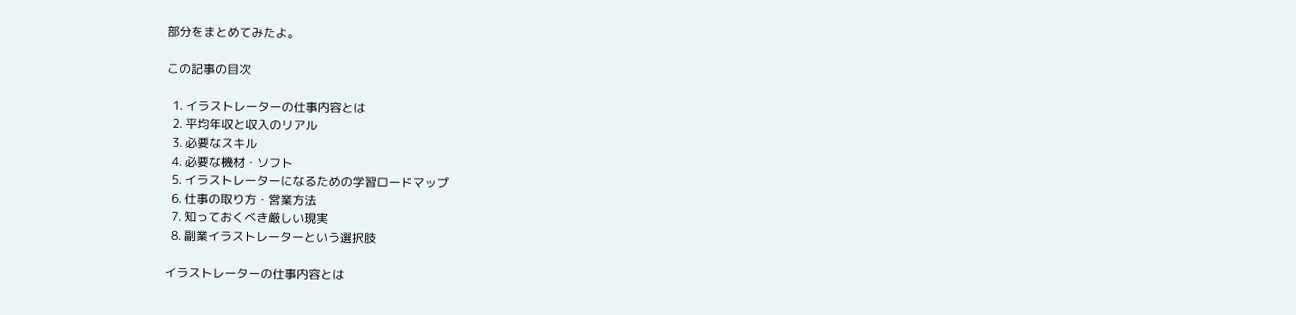部分をまとめてみたよ。

この記事の目次

  1. イラストレーターの仕事内容とは
  2. 平均年収と収入のリアル
  3. 必要なスキル
  4. 必要な機材・ソフト
  5. イラストレーターになるための学習ロードマップ
  6. 仕事の取り方・営業方法
  7. 知っておくべき厳しい現実
  8. 副業イラストレーターという選択肢

イラストレーターの仕事内容とは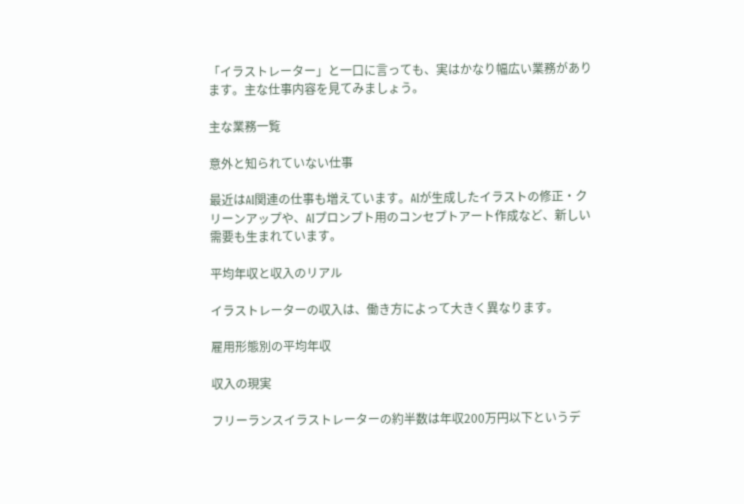「イラストレーター」と一口に言っても、実はかなり幅広い業務があります。主な仕事内容を見てみましょう。

主な業務一覧

意外と知られていない仕事

最近はAI関連の仕事も増えています。AIが生成したイラストの修正・クリーンアップや、AIプロンプト用のコンセプトアート作成など、新しい需要も生まれています。

平均年収と収入のリアル

イラストレーターの収入は、働き方によって大きく異なります。

雇用形態別の平均年収

収入の現実

フリーランスイラストレーターの約半数は年収200万円以下というデ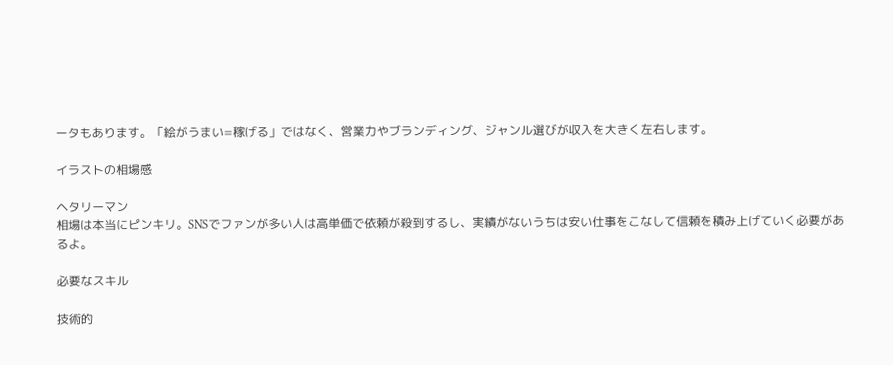ータもあります。「絵がうまい=稼げる」ではなく、営業力やブランディング、ジャンル選びが収入を大きく左右します。

イラストの相場感

ヘタリーマン
相場は本当にピンキリ。SNSでファンが多い人は高単価で依頼が殺到するし、実績がないうちは安い仕事をこなして信頼を積み上げていく必要があるよ。

必要なスキル

技術的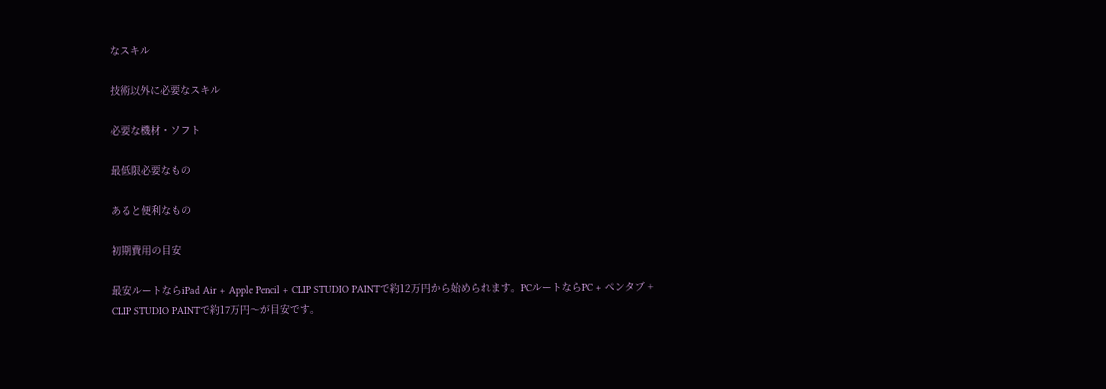なスキル

技術以外に必要なスキル

必要な機材・ソフト

最低限必要なもの

あると便利なもの

初期費用の目安

最安ルートならiPad Air + Apple Pencil + CLIP STUDIO PAINTで約12万円から始められます。PCルートならPC + ペンタブ + CLIP STUDIO PAINTで約17万円〜が目安です。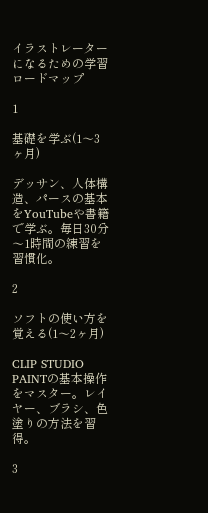イラストレーターになるための学習ロードマップ

1

基礎を学ぶ(1〜3ヶ月)

デッサン、人体構造、パースの基本をYouTubeや書籍で学ぶ。毎日30分〜1時間の練習を習慣化。

2

ソフトの使い方を覚える(1〜2ヶ月)

CLIP STUDIO PAINTの基本操作をマスター。レイヤー、ブラシ、色塗りの方法を習得。

3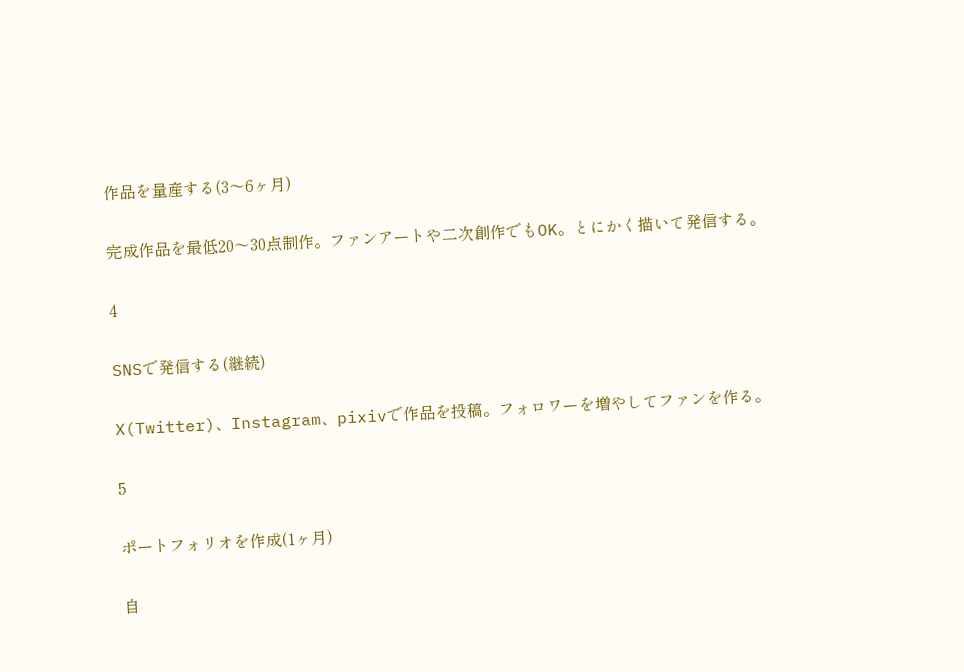作品を量産する(3〜6ヶ月)

完成作品を最低20〜30点制作。ファンアートや二次創作でもOK。とにかく描いて発信する。

4

SNSで発信する(継続)

X(Twitter)、Instagram、pixivで作品を投稿。フォロワーを増やしてファンを作る。

5

ポートフォリオを作成(1ヶ月)

自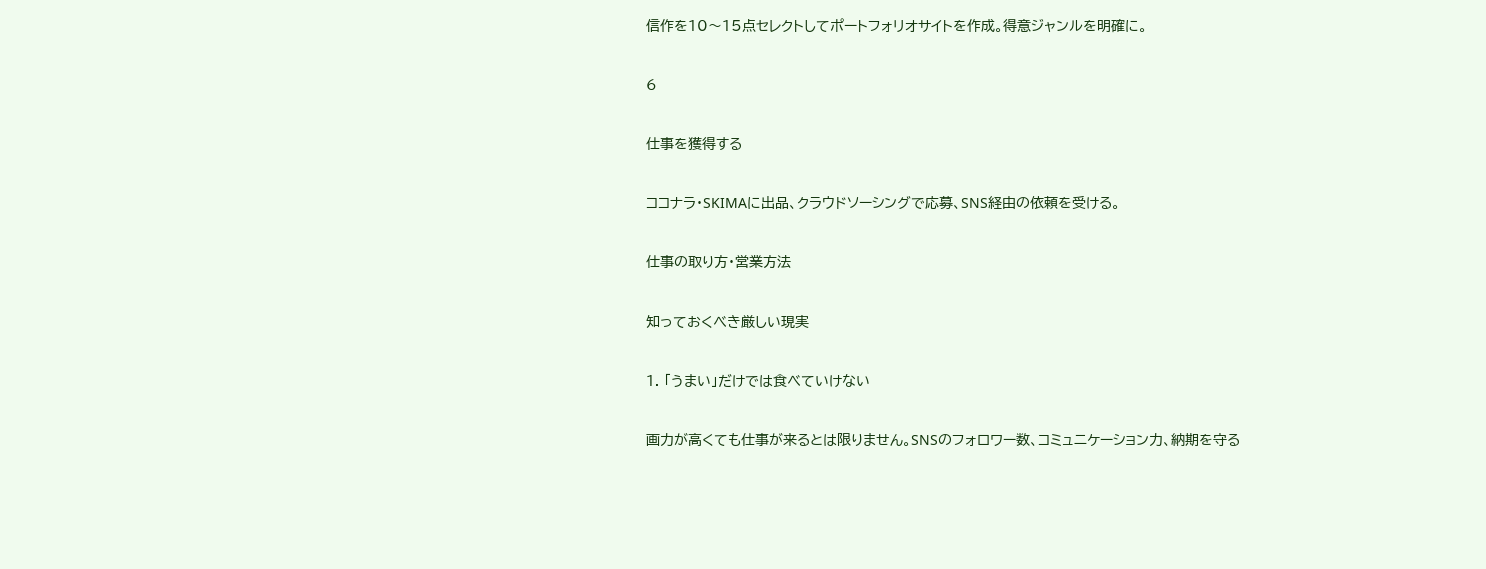信作を10〜15点セレクトしてポートフォリオサイトを作成。得意ジャンルを明確に。

6

仕事を獲得する

ココナラ・SKIMAに出品、クラウドソーシングで応募、SNS経由の依頼を受ける。

仕事の取り方・営業方法

知っておくべき厳しい現実

1. 「うまい」だけでは食べていけない

画力が高くても仕事が来るとは限りません。SNSのフォロワー数、コミュニケーション力、納期を守る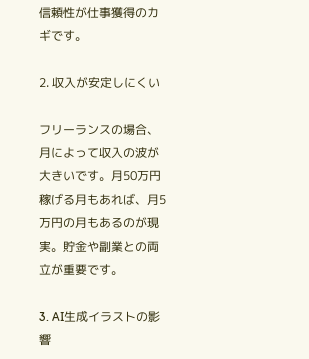信頼性が仕事獲得のカギです。

2. 収入が安定しにくい

フリーランスの場合、月によって収入の波が大きいです。月50万円稼げる月もあれば、月5万円の月もあるのが現実。貯金や副業との両立が重要です。

3. AI生成イラストの影響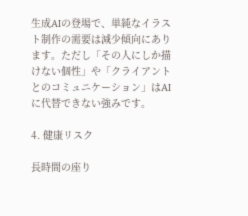生成AIの登場で、単純なイラスト制作の需要は減少傾向にあります。ただし「その人にしか描けない個性」や「クライアントとのコミュニケーション」はAIに代替できない強みです。

4. 健康リスク

長時間の座り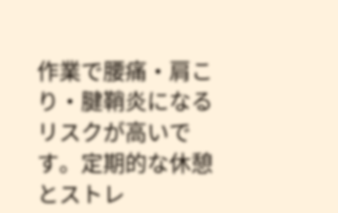作業で腰痛・肩こり・腱鞘炎になるリスクが高いです。定期的な休憩とストレ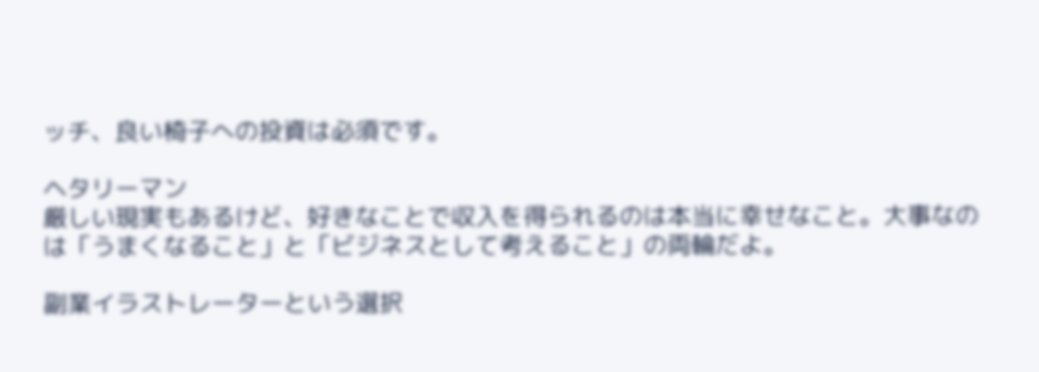ッチ、良い椅子への投資は必須です。

ヘタリーマン
厳しい現実もあるけど、好きなことで収入を得られるのは本当に幸せなこと。大事なのは「うまくなること」と「ビジネスとして考えること」の両輪だよ。

副業イラストレーターという選択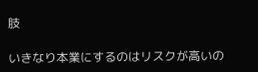肢

いきなり本業にするのはリスクが高いの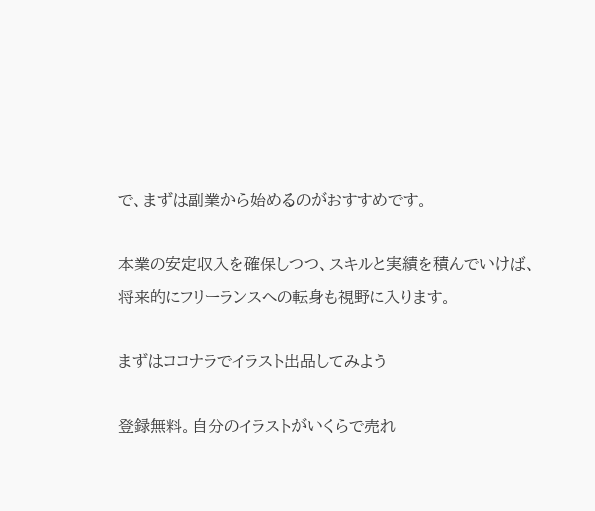で、まずは副業から始めるのがおすすめです。

本業の安定収入を確保しつつ、スキルと実績を積んでいけば、将来的にフリーランスへの転身も視野に入ります。

まずはココナラでイラスト出品してみよう

登録無料。自分のイラストがいくらで売れ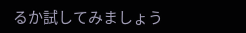るか試してみましょう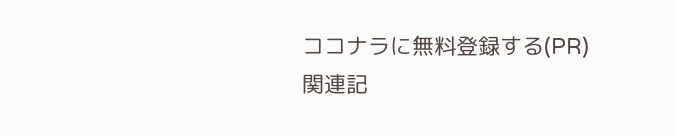ココナラに無料登録する(PR)
関連記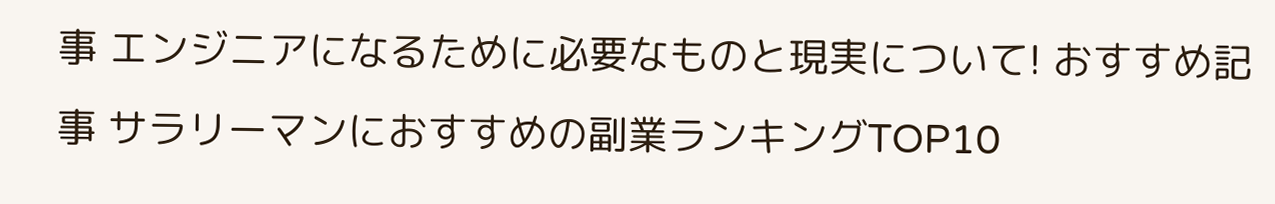事 エンジニアになるために必要なものと現実について! おすすめ記事 サラリーマンにおすすめの副業ランキングTOP10